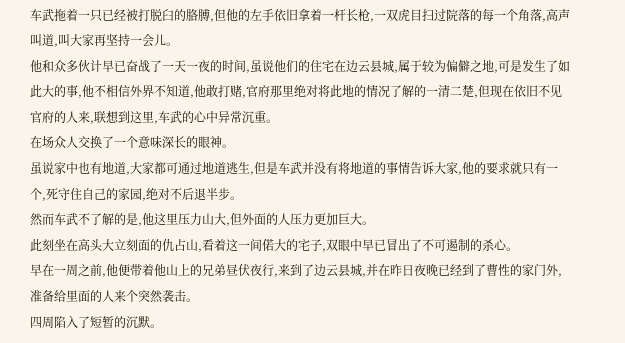车武拖着一只已经被打脱臼的胳膊,但他的左手依旧拿着一杆长枪,一双虎目扫过院落的每一个角落,高声叫道,叫大家再坚持一会儿。
他和众多伙计早已奋战了一天一夜的时间,虽说他们的住宅在边云县城,属于较为偏僻之地,可是发生了如此大的事,他不相信外界不知道,他敢打赌,官府那里绝对将此地的情况了解的一清二楚,但现在依旧不见官府的人来,联想到这里,车武的心中异常沉重。
在场众人交换了一个意味深长的眼神。
虽说家中也有地道,大家都可通过地道逃生,但是车武并没有将地道的事情告诉大家,他的要求就只有一个,死守住自己的家园,绝对不后退半步。
然而车武不了解的是,他这里压力山大,但外面的人压力更加巨大。
此刻坐在高头大立刻面的仇占山,看着这一间偌大的宅子,双眼中早已冒出了不可遏制的杀心。
早在一周之前,他便带着他山上的兄弟昼伏夜行,来到了边云县城,并在昨日夜晚已经到了曹性的家门外,准备给里面的人来个突然袭击。
四周陷入了短暂的沉默。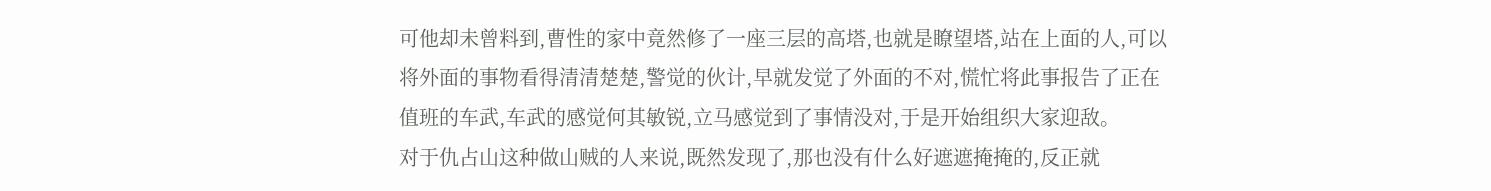可他却未曾料到,曹性的家中竟然修了一座三层的高塔,也就是瞭望塔,站在上面的人,可以将外面的事物看得清清楚楚,警觉的伙计,早就发觉了外面的不对,慌忙将此事报告了正在值班的车武,车武的感觉何其敏锐,立马感觉到了事情没对,于是开始组织大家迎敌。
对于仇占山这种做山贼的人来说,既然发现了,那也没有什么好遮遮掩掩的,反正就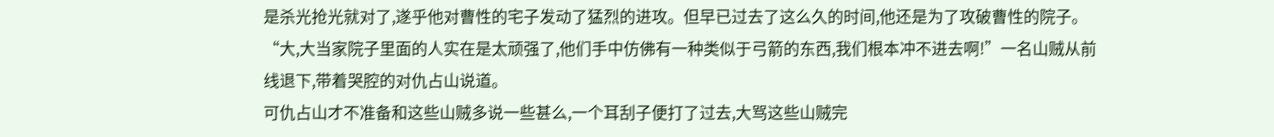是杀光抢光就对了,遂乎他对曹性的宅子发动了猛烈的进攻。但早已过去了这么久的时间,他还是为了攻破曹性的院子。
“大,大当家院子里面的人实在是太顽强了,他们手中仿佛有一种类似于弓箭的东西,我们根本冲不进去啊!”一名山贼从前线退下,带着哭腔的对仇占山说道。
可仇占山才不准备和这些山贼多说一些甚么,一个耳刮子便打了过去,大骂这些山贼完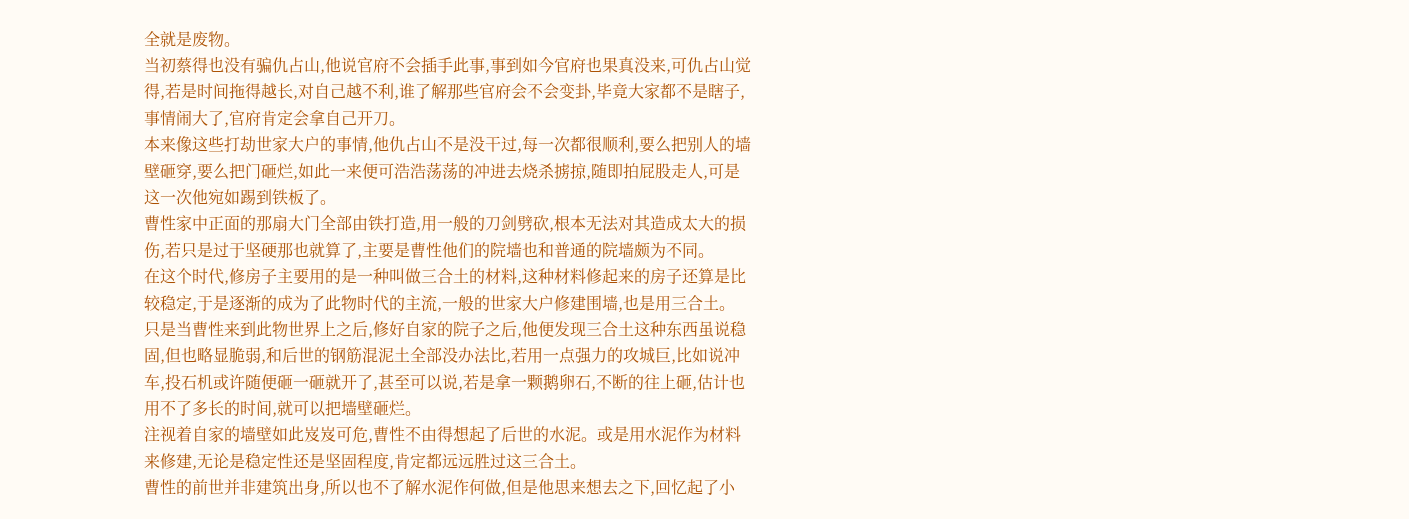全就是废物。
当初蔡得也没有骗仇占山,他说官府不会插手此事,事到如今官府也果真没来,可仇占山觉得,若是时间拖得越长,对自己越不利,谁了解那些官府会不会变卦,毕竟大家都不是瞎子,事情闹大了,官府肯定会拿自己开刀。
本来像这些打劫世家大户的事情,他仇占山不是没干过,每一次都很顺利,要么把别人的墙壁砸穿,要么把门砸烂,如此一来便可浩浩荡荡的冲进去烧杀掳掠,随即拍屁股走人,可是这一次他宛如踢到铁板了。
曹性家中正面的那扇大门全部由铁打造,用一般的刀剑劈砍,根本无法对其造成太大的损伤,若只是过于坚硬那也就算了,主要是曹性他们的院墙也和普通的院墙颇为不同。
在这个时代,修房子主要用的是一种叫做三合土的材料,这种材料修起来的房子还算是比较稳定,于是逐渐的成为了此物时代的主流,一般的世家大户修建围墙,也是用三合土。
只是当曹性来到此物世界上之后,修好自家的院子之后,他便发现三合土这种东西虽说稳固,但也略显脆弱,和后世的钢筋混泥土全部没办法比,若用一点强力的攻城巨,比如说冲车,投石机或许随便砸一砸就开了,甚至可以说,若是拿一颗鹅卵石,不断的往上砸,估计也用不了多长的时间,就可以把墙壁砸烂。
注视着自家的墙壁如此岌岌可危,曹性不由得想起了后世的水泥。或是用水泥作为材料来修建,无论是稳定性还是坚固程度,肯定都远远胜过这三合土。
曹性的前世并非建筑出身,所以也不了解水泥作何做,但是他思来想去之下,回忆起了小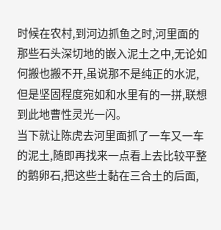时候在农村,到河边抓鱼之时,河里面的那些石头深切地的嵌入泥土之中,无论如何搬也搬不开,虽说那不是纯正的水泥,但是坚固程度宛如和水里有的一拼,联想到此地曹性灵光一闪。
当下就让陈虎去河里面抓了一车又一车的泥土,随即再找来一点看上去比较平整的鹅卵石,把这些土黏在三合土的后面,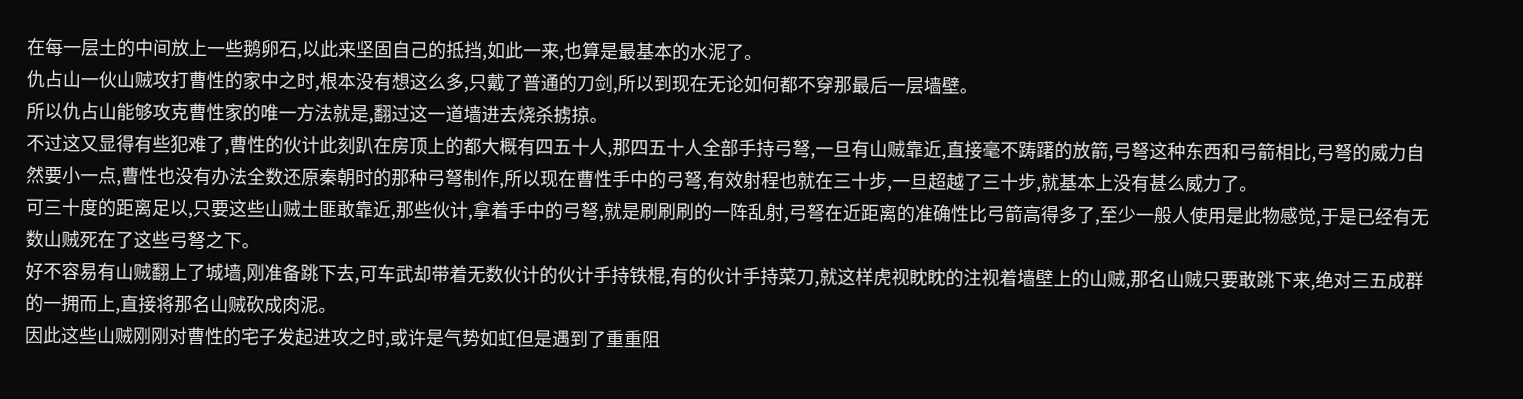在每一层土的中间放上一些鹅卵石,以此来坚固自己的抵挡,如此一来,也算是最基本的水泥了。
仇占山一伙山贼攻打曹性的家中之时,根本没有想这么多,只戴了普通的刀剑,所以到现在无论如何都不穿那最后一层墙壁。
所以仇占山能够攻克曹性家的唯一方法就是,翻过这一道墙进去烧杀掳掠。
不过这又显得有些犯难了,曹性的伙计此刻趴在房顶上的都大概有四五十人,那四五十人全部手持弓弩,一旦有山贼靠近,直接毫不踌躇的放箭,弓弩这种东西和弓箭相比,弓弩的威力自然要小一点,曹性也没有办法全数还原秦朝时的那种弓弩制作,所以现在曹性手中的弓弩,有效射程也就在三十步,一旦超越了三十步,就基本上没有甚么威力了。
可三十度的距离足以,只要这些山贼土匪敢靠近,那些伙计,拿着手中的弓弩,就是刷刷刷的一阵乱射,弓弩在近距离的准确性比弓箭高得多了,至少一般人使用是此物感觉,于是已经有无数山贼死在了这些弓弩之下。
好不容易有山贼翻上了城墙,刚准备跳下去,可车武却带着无数伙计的伙计手持铁棍,有的伙计手持菜刀,就这样虎视眈眈的注视着墙壁上的山贼,那名山贼只要敢跳下来,绝对三五成群的一拥而上,直接将那名山贼砍成肉泥。
因此这些山贼刚刚对曹性的宅子发起进攻之时,或许是气势如虹但是遇到了重重阻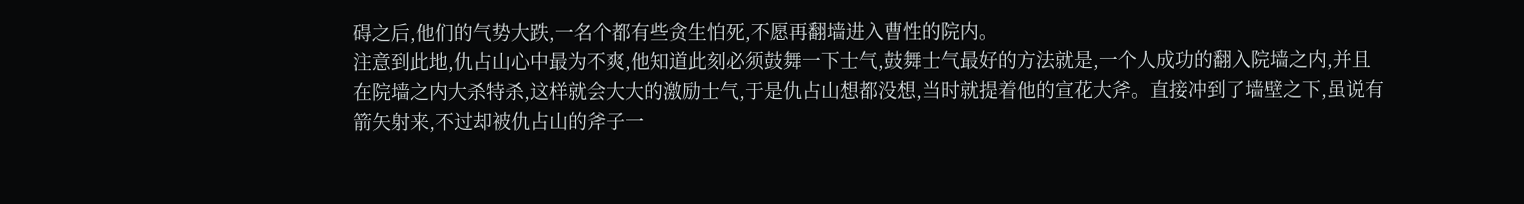碍之后,他们的气势大跌,一名个都有些贪生怕死,不愿再翻墙进入曹性的院内。
注意到此地,仇占山心中最为不爽,他知道此刻必须鼓舞一下士气,鼓舞士气最好的方法就是,一个人成功的翻入院墙之内,并且在院墙之内大杀特杀,这样就会大大的激励士气,于是仇占山想都没想,当时就提着他的宣花大斧。直接冲到了墙壁之下,虽说有箭矢射来,不过却被仇占山的斧子一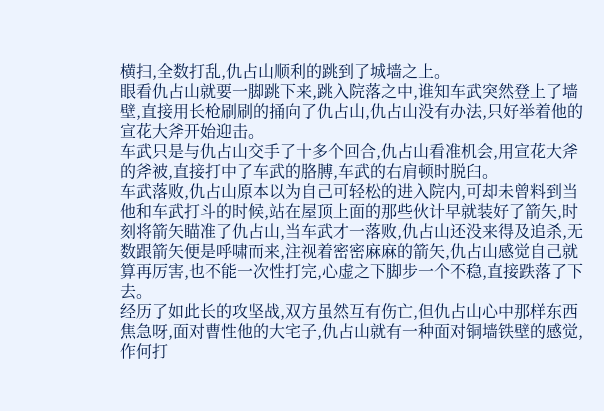横扫,全数打乱,仇占山顺利的跳到了城墙之上。
眼看仇占山就要一脚跳下来,跳入院落之中,谁知车武突然登上了墙壁,直接用长枪刷刷的捅向了仇占山,仇占山没有办法,只好举着他的宣花大斧开始迎击。
车武只是与仇占山交手了十多个回合,仇占山看准机会,用宣花大斧的斧被,直接打中了车武的胳膊,车武的右肩顿时脱臼。
车武落败,仇占山原本以为自己可轻松的进入院内,可却未曾料到当他和车武打斗的时候,站在屋顶上面的那些伙计早就装好了箭矢,时刻将箭矢瞄准了仇占山,当车武才一落败,仇占山还没来得及追杀,无数跟箭矢便是呼啸而来,注视着密密麻麻的箭矢,仇占山感觉自己就算再厉害,也不能一次性打完,心虚之下脚步一个不稳,直接跌落了下去。
经历了如此长的攻坚战,双方虽然互有伤亡,但仇占山心中那样东西焦急呀,面对曹性他的大宅子,仇占山就有一种面对铜墙铁壁的感觉,作何打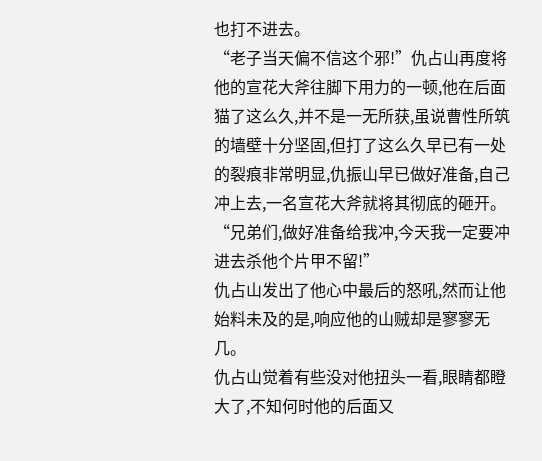也打不进去。
“老子当天偏不信这个邪!”仇占山再度将他的宣花大斧往脚下用力的一顿,他在后面猫了这么久,并不是一无所获,虽说曹性所筑的墙壁十分坚固,但打了这么久早已有一处的裂痕非常明显,仇振山早已做好准备,自己冲上去,一名宣花大斧就将其彻底的砸开。
“兄弟们,做好准备给我冲,今天我一定要冲进去杀他个片甲不留!”
仇占山发出了他心中最后的怒吼,然而让他始料未及的是,响应他的山贼却是寥寥无几。
仇占山觉着有些没对他扭头一看,眼睛都瞪大了,不知何时他的后面又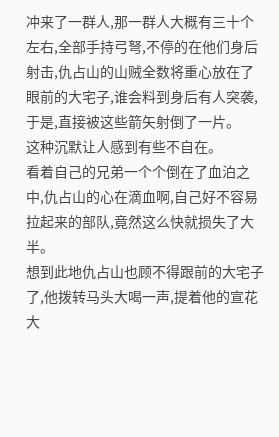冲来了一群人,那一群人大概有三十个左右,全部手持弓弩,不停的在他们身后射击,仇占山的山贼全数将重心放在了眼前的大宅子,谁会料到身后有人突袭,于是,直接被这些箭矢射倒了一片。
这种沉默让人感到有些不自在。
看着自己的兄弟一个个倒在了血泊之中,仇占山的心在滴血啊,自己好不容易拉起来的部队,竟然这么快就损失了大半。
想到此地仇占山也顾不得跟前的大宅子了,他拨转马头大喝一声,提着他的宣花大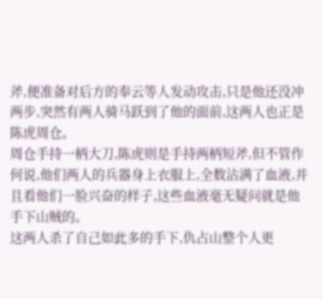斧,便准备对后方的奉云等人发动攻击,只是他还没冲两步,突然有两人骑马跃到了他的面前,这两人也正是陈虎周仓。
周仓手持一柄大刀,陈虎则是手持两柄短斧,但不管作何说,他们两人的兵器身上衣服上,全数沾满了血液,并且看他们一脸兴奋的样子,这些血液毫无疑问就是他手下山贼的。
这两人杀了自己如此多的手下,仇占山整个人更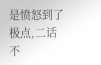是愤怒到了极点,二话不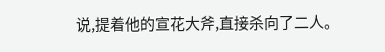说,提着他的宣花大斧,直接杀向了二人。